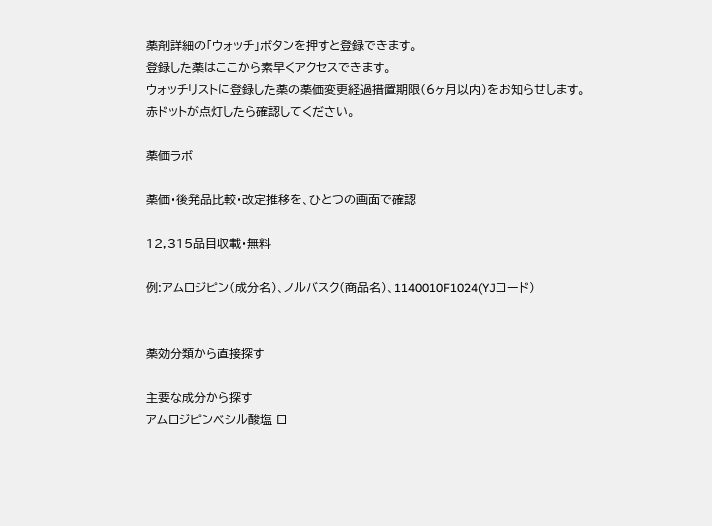薬剤詳細の「ウォッチ」ボタンを押すと登録できます。
登録した薬はここから素早くアクセスできます。
ウォッチリストに登録した薬の薬価変更経過措置期限(6ヶ月以内)をお知らせします。
赤ドットが点灯したら確認してください。

薬価ラボ

薬価・後発品比較・改定推移を、ひとつの画面で確認

12,315品目収載・無料

例:アムロジピン(成分名)、ノルバスク(商品名)、1140010F1024(YJコード)


薬効分類から直接探す

主要な成分から探す
アムロジピンベシル酸塩 ロ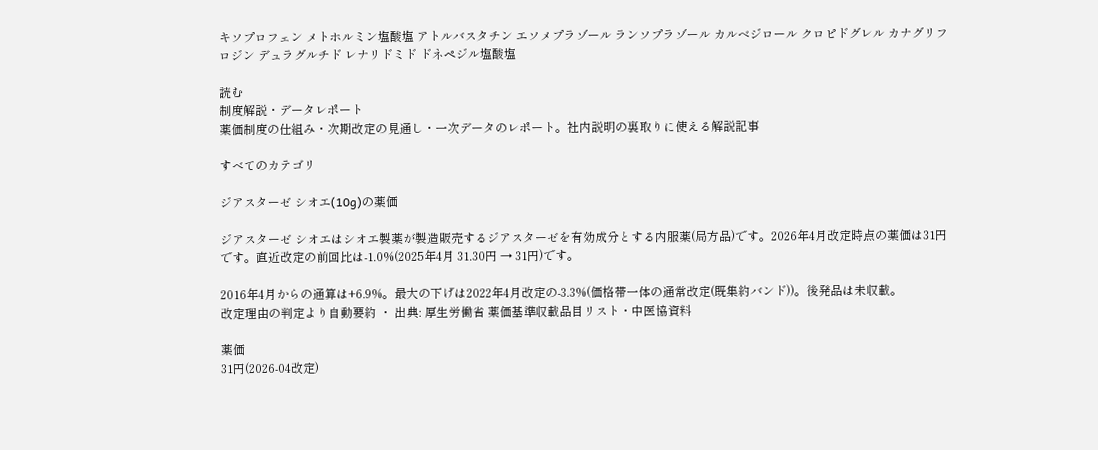キソプロフェン メトホルミン塩酸塩 アトルバスタチン エソメプラゾール ランソプラゾール カルベジロール クロピドグレル カナグリフロジン デュラグルチド レナリドミド ドネペジル塩酸塩

読む
制度解説・データレポート
薬価制度の仕組み・次期改定の見通し・一次データのレポート。社内説明の裏取りに使える解説記事

すべてのカテゴリ

ジアスターゼ シオエ(10g)の薬価

ジアスターゼ シオエはシオエ製薬が製造販売するジアスターゼを有効成分とする内服薬(局方品)です。2026年4月改定時点の薬価は31円です。直近改定の前回比は-1.0%(2025年4月 31.30円 → 31円)です。

2016年4月からの通算は+6.9%。最大の下げは2022年4月改定の-3.3%(価格帯一体の通常改定(既集約バンド))。後発品は未収載。
改定理由の判定より自動要約 ・ 出典: 厚生労働省 薬価基準収載品目リスト・中医協資料

薬価
31円(2026-04改定)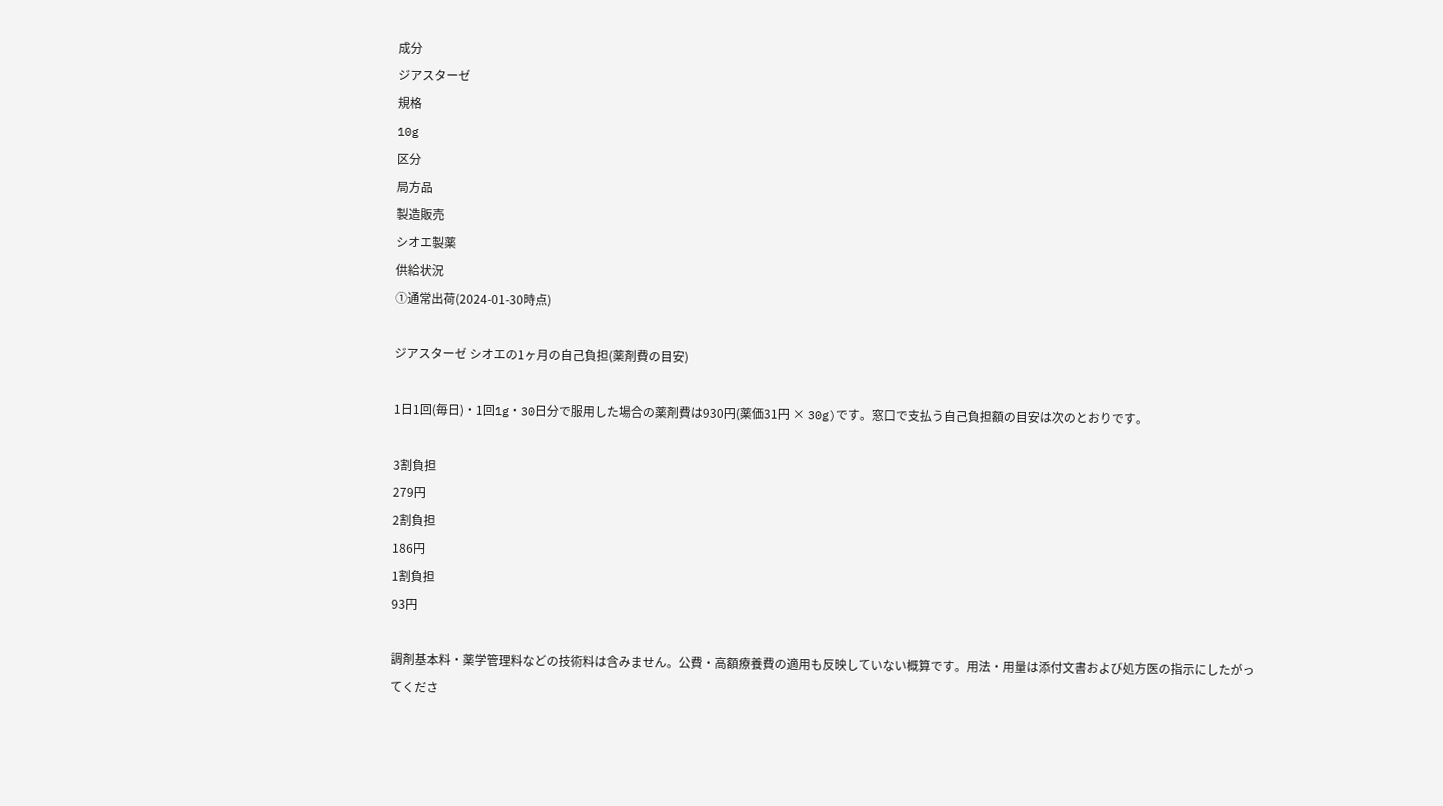成分
ジアスターゼ
規格
10g
区分
局方品
製造販売
シオエ製薬
供給状況
①通常出荷(2024-01-30時点)

ジアスターゼ シオエの1ヶ月の自己負担(薬剤費の目安)

1日1回(毎日)・1回1g・30日分で服用した場合の薬剤費は930円(薬価31円 × 30g)です。窓口で支払う自己負担額の目安は次のとおりです。

3割負担
279円
2割負担
186円
1割負担
93円

調剤基本料・薬学管理料などの技術料は含みません。公費・高額療養費の適用も反映していない概算です。用法・用量は添付文書および処方医の指示にしたがってくださ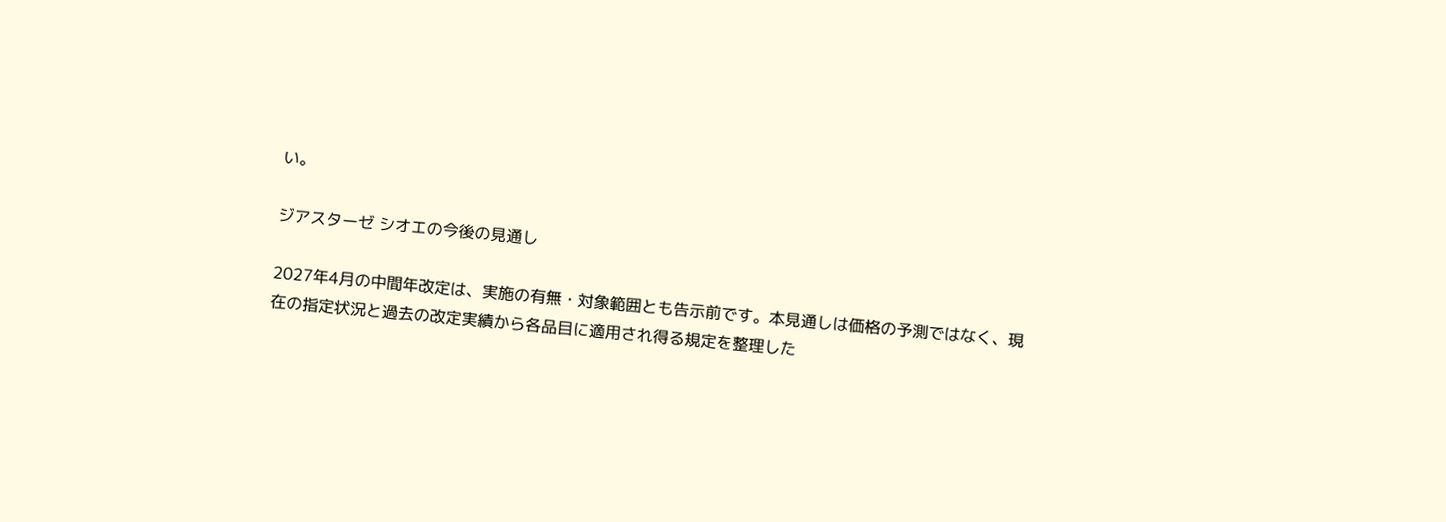い。

ジアスターゼ シオエの今後の見通し

2027年4月の中間年改定は、実施の有無・対象範囲とも告示前です。本見通しは価格の予測ではなく、現在の指定状況と過去の改定実績から各品目に適用され得る規定を整理した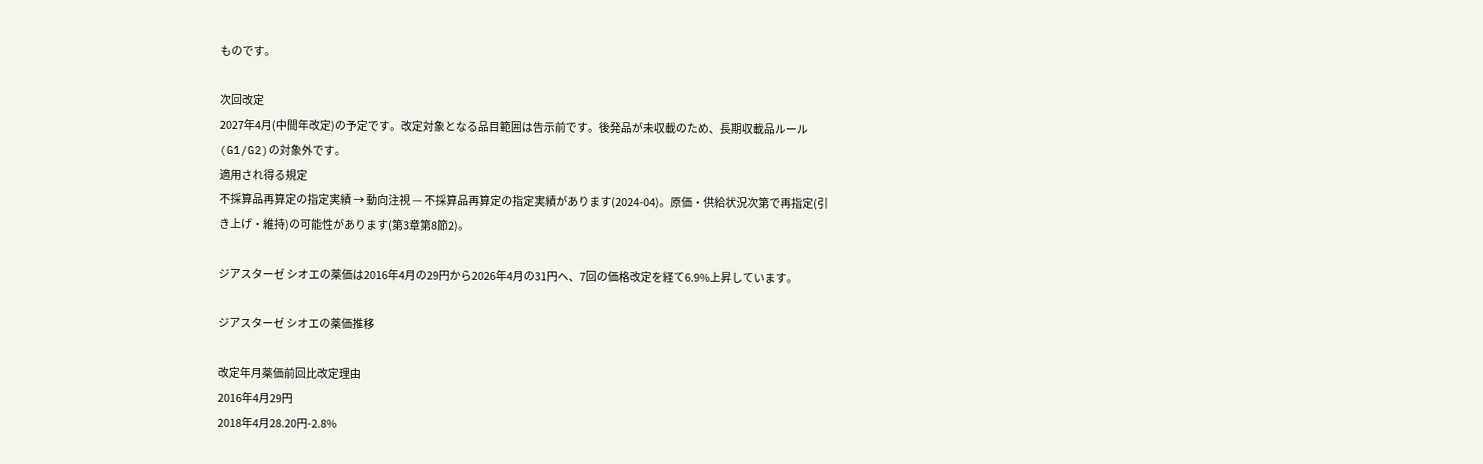ものです。

次回改定
2027年4月(中間年改定)の予定です。改定対象となる品目範囲は告示前です。後発品が未収載のため、長期収載品ルール(G1/G2)の対象外です。
適用され得る規定
不採算品再算定の指定実績 → 動向注視 — 不採算品再算定の指定実績があります(2024-04)。原価・供給状況次第で再指定(引き上げ・維持)の可能性があります(第3章第8節2)。

ジアスターゼ シオエの薬価は2016年4月の29円から2026年4月の31円へ、7回の価格改定を経て6.9%上昇しています。

ジアスターゼ シオエの薬価推移

改定年月薬価前回比改定理由
2016年4月29円
2018年4月28.20円-2.8%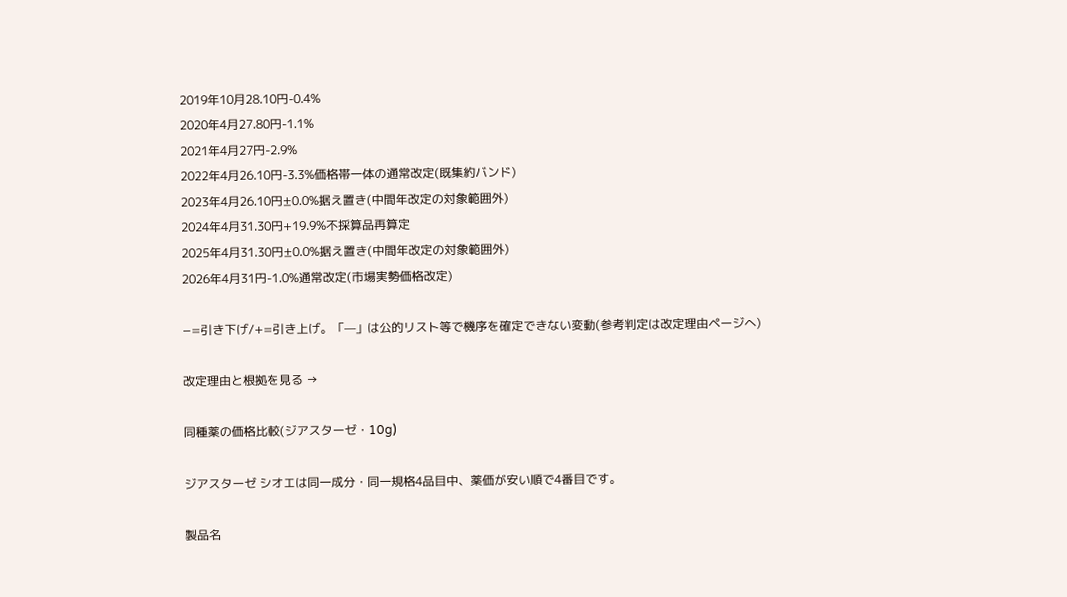2019年10月28.10円-0.4%
2020年4月27.80円-1.1%
2021年4月27円-2.9%
2022年4月26.10円-3.3%価格帯一体の通常改定(既集約バンド)
2023年4月26.10円±0.0%据え置き(中間年改定の対象範囲外)
2024年4月31.30円+19.9%不採算品再算定
2025年4月31.30円±0.0%据え置き(中間年改定の対象範囲外)
2026年4月31円-1.0%通常改定(市場実勢価格改定)

−=引き下げ/+=引き上げ。「—」は公的リスト等で機序を確定できない変動(参考判定は改定理由ページへ)

改定理由と根拠を見る →

同種薬の価格比較(ジアスターゼ・10g)

ジアスターゼ シオエは同一成分・同一規格4品目中、薬価が安い順で4番目です。

製品名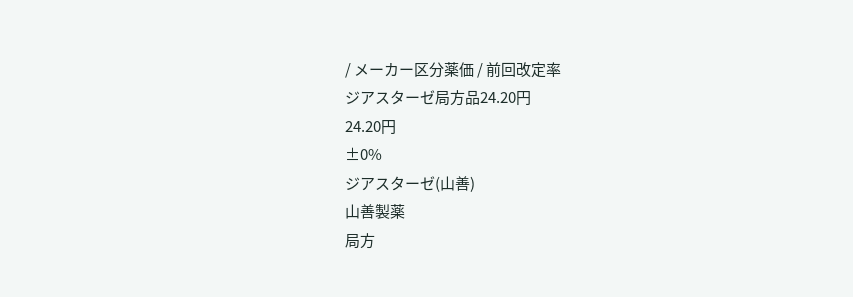/ メーカー区分薬価 / 前回改定率
ジアスターゼ局方品24.20円
24.20円
±0%
ジアスターゼ(山善)
山善製薬
局方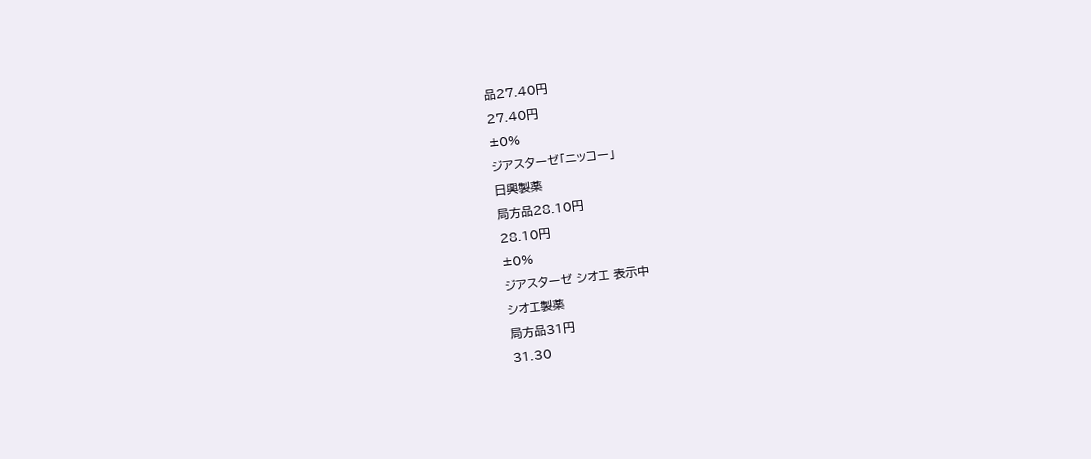品27.40円
27.40円
±0%
ジアスターゼ「ニッコー」
日興製薬
局方品28.10円
28.10円
±0%
ジアスターゼ シオエ 表示中
シオエ製薬
局方品31円
31.30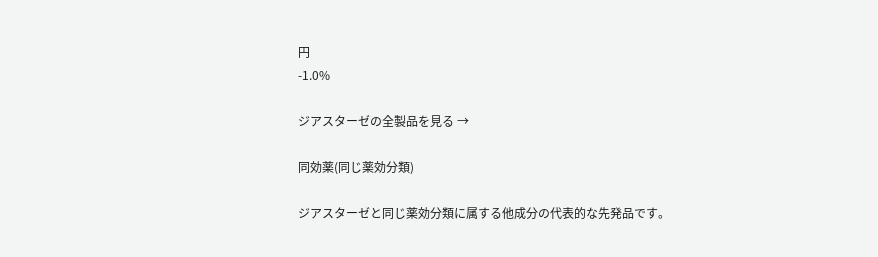円
-1.0%

ジアスターゼの全製品を見る →

同効薬(同じ薬効分類)

ジアスターゼと同じ薬効分類に属する他成分の代表的な先発品です。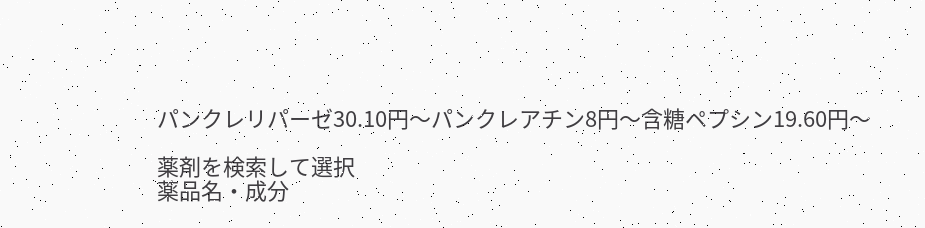パンクレリパーゼ30.10円〜パンクレアチン8円〜含糖ペプシン19.60円〜

薬剤を検索して選択
薬品名・成分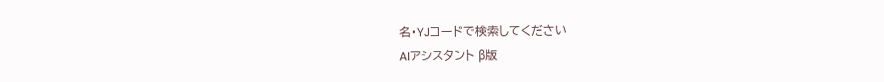名・YJコードで検索してください
AIアシスタント β版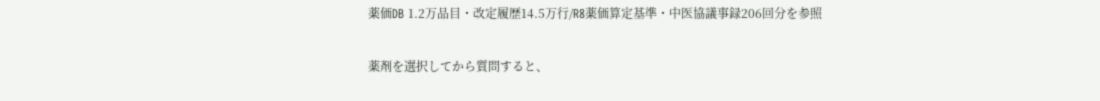薬価DB 1.2万品目・改定履歴14.5万行/R8薬価算定基準・中医協議事録206回分を参照

薬剤を選択してから質問すると、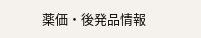薬価・後発品情報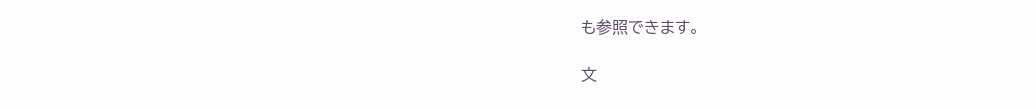も参照できます。

文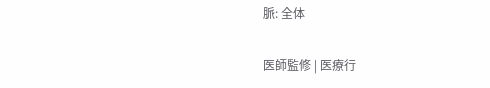脈: 全体

医師監修 | 医療行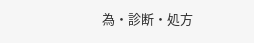為・診断・処方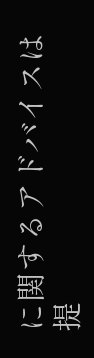に関するアドバイスは提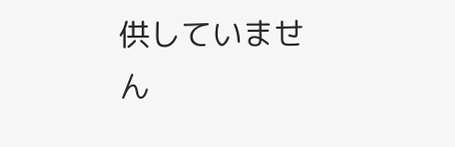供していません